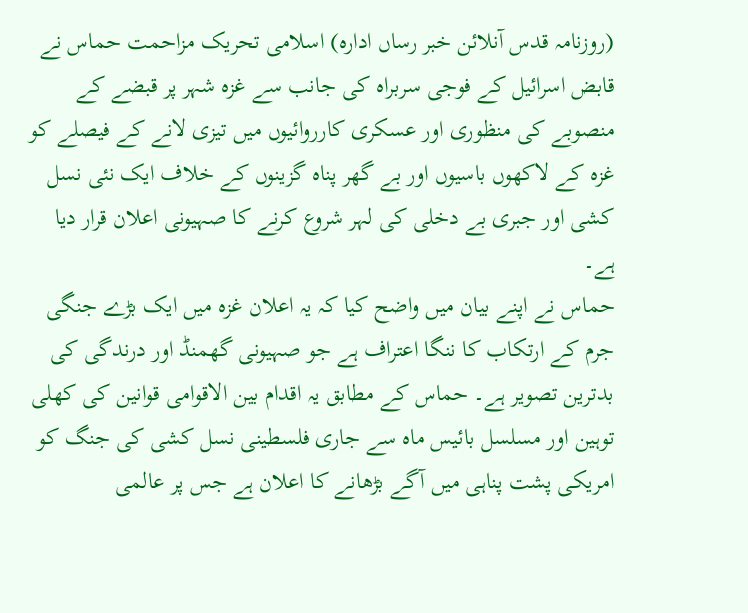(روزنامہ قدس آنلائن خبر رساں ادارہ) اسلامی تحریک مزاحمت حماس نے قابض اسرائیل کے فوجی سربراہ کی جانب سے غزہ شہر پر قبضے کے منصوبے کی منظوری اور عسکری کارروائیوں میں تیزی لانے کے فیصلے کو غزہ کے لاکھوں باسیوں اور بے گھر پناہ گزینوں کے خلاف ایک نئی نسل کشی اور جبری بے دخلی کی لہر شروع کرنے کا صہیونی اعلان قرار دیا ہے۔
حماس نے اپنے بیان میں واضح کیا کہ یہ اعلان غزہ میں ایک بڑے جنگی جرم کے ارتکاب کا ننگا اعتراف ہے جو صہیونی گھمنڈ اور درندگی کی بدترین تصویر ہے۔ حماس کے مطابق یہ اقدام بین الاقوامی قوانین کی کھلی توہین اور مسلسل بائیس ماہ سے جاری فلسطینی نسل کشی کی جنگ کو امریکی پشت پناہی میں آگے بڑھانے کا اعلان ہے جس پر عالمی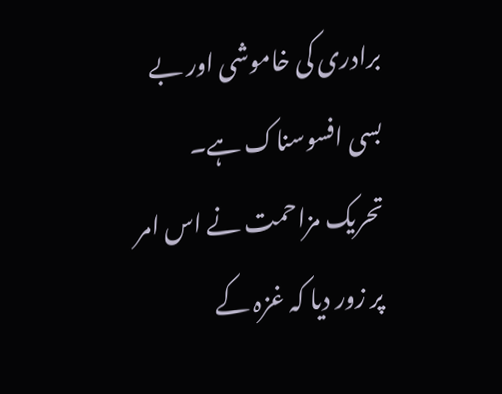برادری کی خاموشی اور بے بسی افسوسناک ہے۔
تحریک مزاحمت نے اس امر پر زور دیا کہ غزہ کے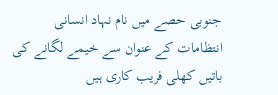جنوبی حصے میں نام نہاد انسانی انتظامات کے عنوان سے خیمے لگانے کی باتیں کھلی فریب کاری ہیں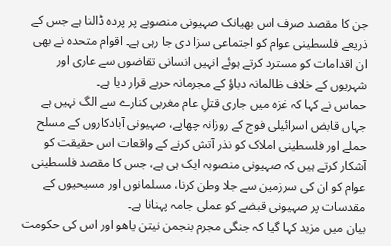جن کا مقصد صرف اس بھیانک صہیونی منصوبے پر پردہ ڈالنا ہے جس کے ذریعے فلسطینی عوام کو اجتماعی سزا دی جا رہی ہے۔ اقوام متحدہ نے بھی ان اقدامات کو مسترد کرتے ہوئے انہیں انسانی تقاضوں سے عاری اور شہریوں کے خلاف ظالمانہ دباؤ کے مجرمانہ حربے قرار دیا ہے۔
حماس نے کہا کہ غزہ میں جاری قتلِ عام مغربی کنارے سے الگ نہیں ہے جہاں قابض اسرائیلی فوج کے روزانہ چھاپے، صہیونی آبادکاروں کے مسلح حملے اور فلسطینی املاک کو نذر آتش کرنے کے واقعات اس حقیقت کو آشکار کرتے ہیں کہ صہیونی منصوبہ ایک ہی ہے، جس کا مقصد فلسطینی عوام کو ان کی سرزمین سے جلا وطن کرنا، مسلمانوں اور مسیحیوں کے مقدسات پر صہیونی قبضے کو عملی جامہ پہنانا ہے۔
بیان میں مزید کہا گیا کہ جنگی مجرم بنجمن نیتن یاھو اور اس کی حکومت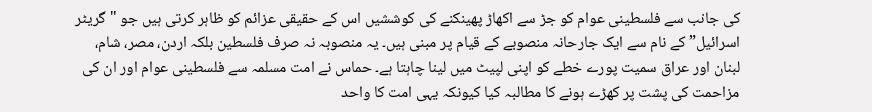کی جانب سے فلسطینی عوام کو جڑ سے اکھاڑ پھینکنے کی کوششیں اس کے حقیقی عزائم کو ظاہر کرتی ہیں جو "گریٹر اسرائیل” کے نام سے ایک جارحانہ منصوبے کے قیام پر مبنی ہیں۔ یہ منصوبہ نہ صرف فلسطین بلکہ اردن، مصر، شام، لبنان اور عراق سمیت پورے خطے کو اپنی لپیٹ میں لینا چاہتا ہے۔ حماس نے امت مسلمہ سے فلسطینی عوام اور ان کی مزاحمت کی پشت پر کھڑے ہونے کا مطالبہ کیا کیونکہ یہی امت کا واحد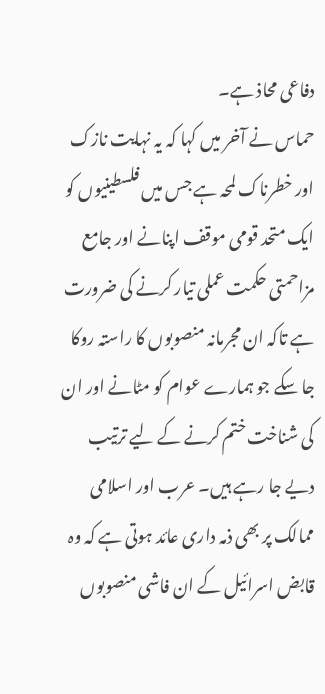دفاعی محاذ ہے۔
حماس نے آخر میں کہا کہ یہ نہایت نازک اور خطرناک لمحہ ہے جس میں فلسطینیوں کو ایک متحد قومی موقف اپنانے اور جامع مزاحمتی حکمت عملی تیار کرنے کی ضرورت ہے تاکہ ان مجرمانہ منصوبوں کا راستہ روکا جا سکے جو ہمارے عوام کو مٹانے اور ان کی شناخت ختم کرنے کے لیے ترتیب دیے جا رہے ہیں۔ عرب اور اسلامی ممالک پر بھی ذمہ داری عائد ہوتی ہے کہ وہ قابض اسرائیل کے ان فاشی منصوبوں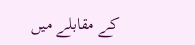کے مقابلے میں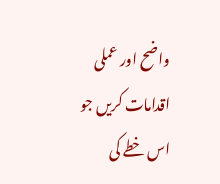واضح اور عملی اقدامات کریں جو اس خطے کی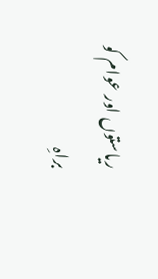ریاستوں اور عوام کو براہِ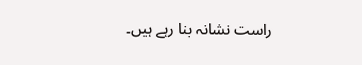راست نشانہ بنا رہے ہیں۔